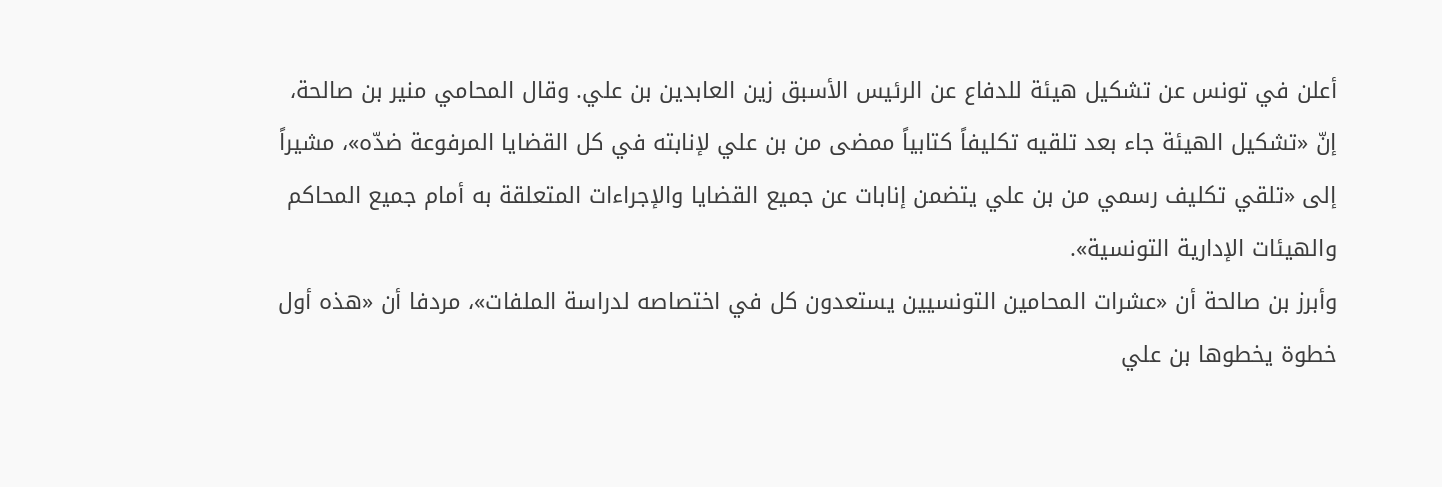أعلن في تونس عن تشكيل هيئة للدفاع عن الرئيس الأسبق زين العابدين بن علي. وقال المحامي منير بن صالحة، إنّ «تشكيل الهيئة جاء بعد تلقيه تكليفاً كتابياً ممضى من بن علي لإنابته في كل القضايا المرفوعة ضدّه»، مشيراً إلى «تلقي تكليف رسمي من بن علي يتضمن إنابات عن جميع القضايا والإجراءات المتعلقة به أمام جميع المحاكم والهيئات الإدارية التونسية».
وأبرز بن صالحة أن «عشرات المحامين التونسيين يستعدون كل في اختصاصه لدراسة الملفات»، مردفا أن «هذه أول خطوة يخطوها بن علي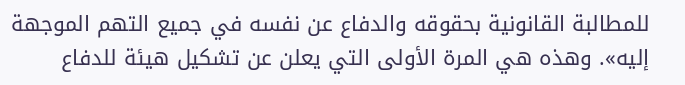للمطالبة القانونية بحقوقه والدفاع عن نفسه في جميع التهم الموجهة إليه». وهذه هي المرة الأولى التي يعلن عن تشكيل هيئة للدفاع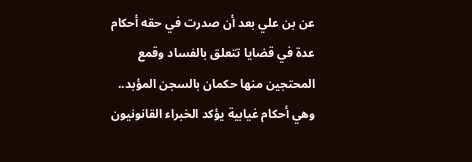عن بن علي بعد أن صدرت في حقه أحكام عدة في قضايا تتعلق بالفساد وقمع المحتجين منها حكمان بالسجن المؤبد..
وهي أحكام غيابية يؤكد الخبراء القانونيون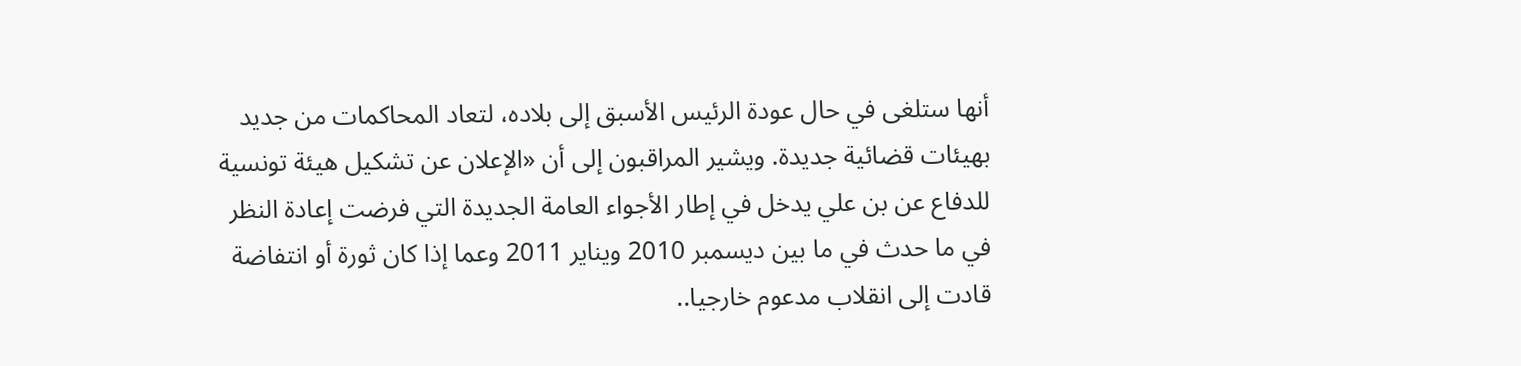أنها ستلغى في حال عودة الرئيس الأسبق إلى بلاده، لتعاد المحاكمات من جديد بهيئات قضائية جديدة. ويشير المراقبون إلى أن «الإعلان عن تشكيل هيئة تونسية للدفاع عن بن علي يدخل في إطار الأجواء العامة الجديدة التي فرضت إعادة النظر في ما حدث في ما بين ديسمبر 2010 ويناير 2011 وعما إذا كان ثورة أو انتفاضة قادت إلى انقلاب مدعوم خارجيا..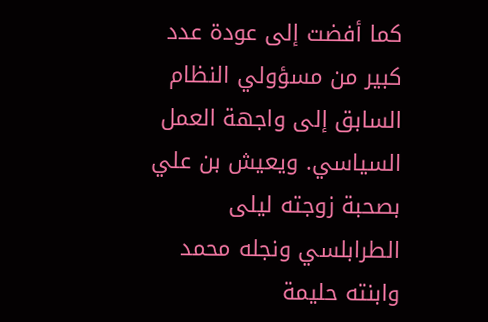كما أفضت إلى عودة عدد كبير من مسؤولي النظام السابق إلى واجهة العمل السياسي. ويعيش بن علي بصحبة زوجته ليلى الطرابلسي ونجله محمد وابنته حليمة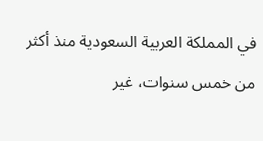في المملكة العربية السعودية منذ أكثر من خمس سنوات، غير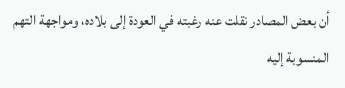أن بعض المصادر نقلت عنه رغبته في العودة إلى بلاده، ومواجهة التهم المنسوبة إليه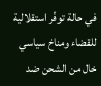في حالة توفّر استقلالية للقضاء ومناخ سياسي خال من الشحن ضد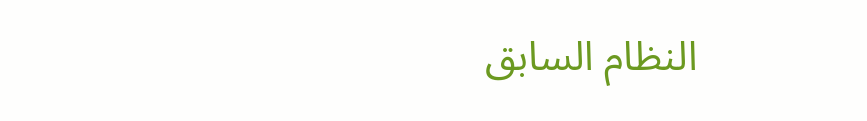النظام السابق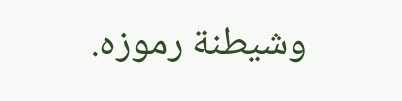وشيطنة رموزه.